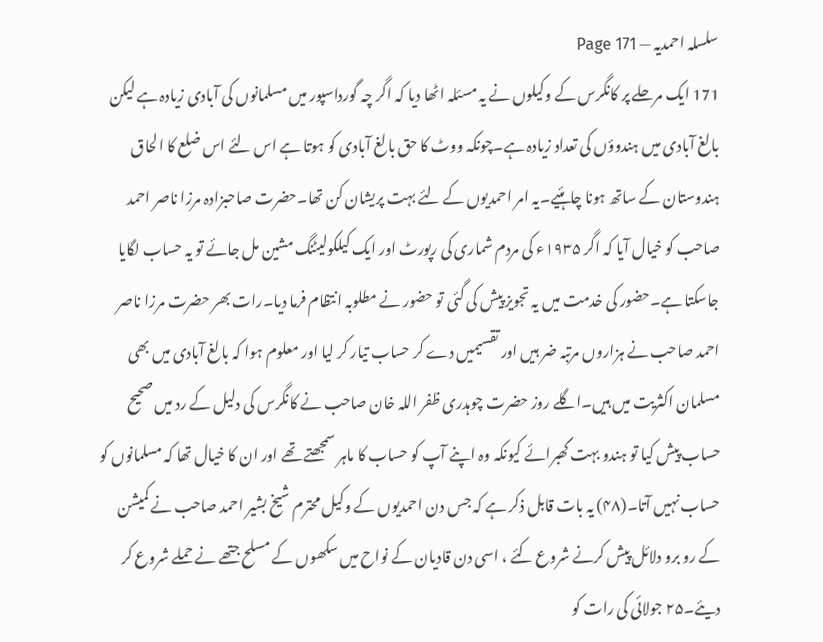سلسلہ احمدیہ — Page 171
171 ایک مرحلے پر کانگرس کے وکیلوں نے یہ مسئلہ اٹھا دیا کہ اگر چہ گورداسپور میں مسلمانوں کی آبادی زیادہ ہے لیکن بالغ آبادی میں ہندوؤں کی تعداد زیادہ ہے۔چونکہ ووٹ کا حق بالغ آبادی کو ہوتا ہے اس لئے اس ضلع کا الحاق ہندوستان کے ساتھ ہونا چاہئیے۔یہ امر احمدیوں کے لئے بہت پریشان کن تھا۔حضرت صاحبزادہ مرزا ناصر احمد صاحب کو خیال آیا کہ اگر ۱۹۳۵ء کی مردم شماری کی رپورٹ اور ایک کیلکولیٹنگ مشین مل جائے تو یہ حساب لگایا جاسکتا ہے۔حضور کی خدمت میں یہ تجویز پیش کی گئی تو حضور نے مطلوبہ انتظام فرما دیا۔رات بھر حضرت مرزا ناصر احمد صاحب نے ہزاروں مرتبہ ضر ہیں اور تقسیمیں دے کر حساب تیار کر لیا اور معلوم ہوا کہ بالغ آبادی میں بھی مسلمان اکثریت میں ہیں۔اگلے روز حضرت چوہدری ظفر اللہ خان صاحب نے کانگرس کی دلیل کے رد میں صحیح حساب پیش کیا تو ہندو بہت گھبرائے کیونکہ وہ اپنے آپ کو حساب کا ماہر سمجھتے تھے اور ان کا خیال تھا کہ مسلمانوں کو حساب نہیں آتا۔(۴۸) یہ بات قابل ذکر ہے کہ جس دن احمدیوں کے وکیل محترم شیخ بشیر احمد صاحب نے کمیشن کے رو برو دلائل پیش کرنے شروع کئے ، اسی دن قادیان کے نواح میں سکھوں کے مسلح جتھے نے حملے شروع کر دیئے۔۲۵ جولائی کی رات کو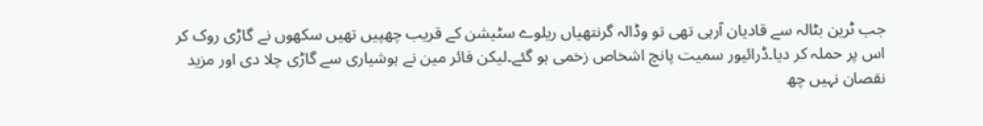جب ٹرین بٹالہ سے قادیان آرہی تھی تو وڈالہ گرنتھیاں ریلوے سٹیشن کے قریب چھپیں تھیں سکھوں نے گاڑی روک کر اس پر حملہ کر دیا۔ڈرائیور سمیت پانچ اشخاص زخمی ہو گئے۔لیکن فائر مین نے ہوشیاری سے گاڑی چلا دی اور مزید نقصان نہیں چھ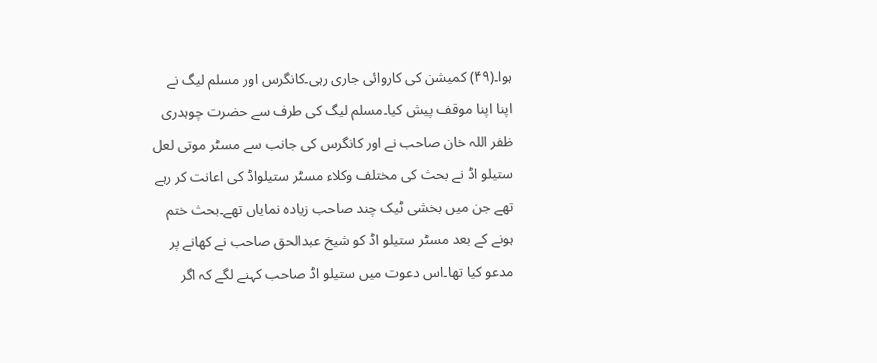ہوا۔(۴۹) کمیشن کی کاروائی جاری رہی۔کانگرس اور مسلم لیگ نے اپنا اپنا موقف پیش کیا۔مسلم لیگ کی طرف سے حضرت چوہدری ظفر اللہ خان صاحب نے اور کانگرس کی جانب سے مسٹر موتی لعل ستیلو اڈ نے بحث کی مختلف وکلاء مسٹر ستیلواڈ کی اعانت کر رہے تھے جن میں بخشی ٹیک چند صاحب زیادہ نمایاں تھے۔بحث ختم ہونے کے بعد مسٹر ستیلو اڈ کو شیخ عبدالحق صاحب نے کھانے پر مدعو کیا تھا۔اس دعوت میں ستیلو اڈ صاحب کہنے لگے کہ اگر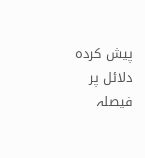پیش کردہ دلائل پر فیصلہ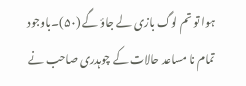ہوا تو تم لوگ بازی لے جاؤ گے (۵۰)۔باوجود تمام نا مساعد حالات کے چوہدری صاحب نے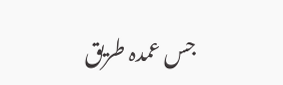جس عمدہ طریق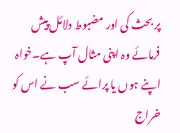پر بحث کی اور مضبوط دلائل پیش فرمائے وہ اپنی مثال آپ ہے۔خواہ اپنے ہوں یا پرائے سب نے اس کو خراج